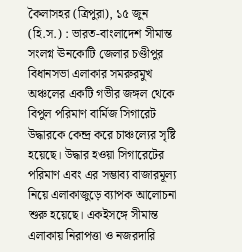কৈলাসহর (ত্রিপুরা), ১৫ জুন (হি.স.) : ভারত-বাংলাদেশ সীমান্ত সংলগ্ন ঊনকোটি জেলার চণ্ডীপুর বিধানসভা এলাকার সমরুরমুখ অঞ্চলের একটি গভীর জঙ্গল থেকে বিপুল পরিমাণ বার্মিজ সিগারেট উদ্ধারকে কেন্দ্র করে চাঞ্চল্যের সৃষ্টি হয়েছে। উদ্ধার হওয়া সিগারেটের পরিমাণ এবং এর সম্ভাব্য বাজারমূল্য নিয়ে এলাকাজুড়ে ব্যাপক আলোচনা শুরু হয়েছে। একইসঙ্গে সীমান্ত এলাকায় নিরাপত্তা ও নজরদারি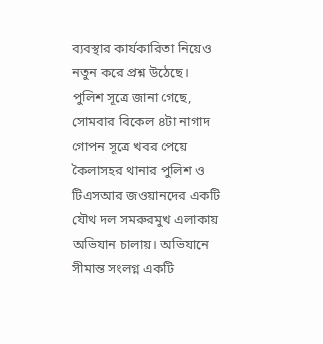ব্যবস্থার কার্যকারিতা নিয়েও নতুন করে প্রশ্ন উঠেছে।
পুলিশ সূত্রে জানা গেছে, সোমবার বিকেল ৪টা নাগাদ গোপন সূত্রে খবর পেয়ে কৈলাসহর থানার পুলিশ ও টিএসআর জওয়ানদের একটি যৌথ দল সমরুরমুখ এলাকায় অভিযান চালায়। অভিযানে সীমান্ত সংলগ্ন একটি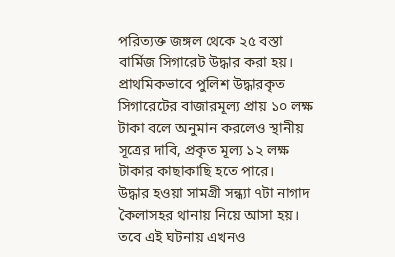পরিত্যক্ত জঙ্গল থেকে ২৫ বস্তা বার্মিজ সিগারেট উদ্ধার করা হয়। প্রাথমিকভাবে পুলিশ উদ্ধারকৃত সিগারেটের বাজারমূল্য প্রায় ১০ লক্ষ টাকা বলে অনুমান করলেও স্থানীয় সূত্রের দাবি, প্রকৃত মূল্য ১২ লক্ষ টাকার কাছাকাছি হতে পারে।
উদ্ধার হওয়া সামগ্রী সন্ধ্যা ৭টা নাগাদ কৈলাসহর থানায় নিয়ে আসা হয়। তবে এই ঘটনায় এখনও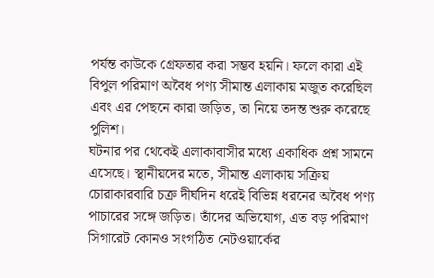পর্যন্ত কাউকে গ্রেফতার করা সম্ভব হয়নি। ফলে কারা এই বিপুল পরিমাণ অবৈধ পণ্য সীমান্ত এলাকায় মজুত করেছিল এবং এর পেছনে কারা জড়িত, তা নিয়ে তদন্ত শুরু করেছে পুলিশ।
ঘটনার পর থেকেই এলাকাবাসীর মধ্যে একাধিক প্রশ্ন সামনে এসেছে। স্থানীয়দের মতে, সীমান্ত এলাকায় সক্রিয় চোরাকারবারি চক্র দীর্ঘদিন ধরেই বিভিন্ন ধরনের অবৈধ পণ্য পাচারের সঙ্গে জড়িত। তাঁদের অভিযোগ, এত বড় পরিমাণ সিগারেট কোনও সংগঠিত নেটওয়ার্কের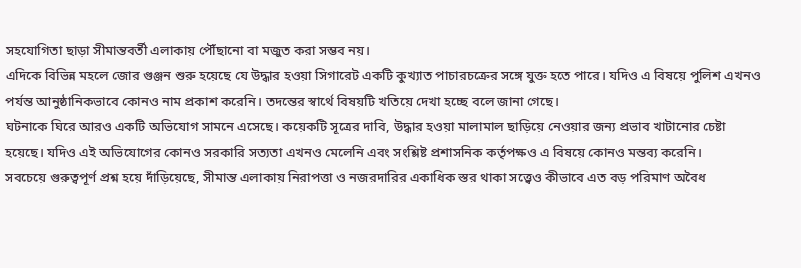সহযোগিতা ছাড়া সীমান্তবর্তী এলাকায় পৌঁছানো বা মজুত করা সম্ভব নয়।
এদিকে বিভিন্ন মহলে জোর গুঞ্জন শুরু হয়েছে যে উদ্ধার হওয়া সিগারেট একটি কুখ্যাত পাচারচক্রের সঙ্গে যুক্ত হতে পারে। যদিও এ বিষয়ে পুলিশ এখনও পর্যন্ত আনুষ্ঠানিকভাবে কোনও নাম প্রকাশ করেনি। তদন্তের স্বার্থে বিষয়টি খতিয়ে দেখা হচ্ছে বলে জানা গেছে।
ঘটনাকে ঘিরে আরও একটি অভিযোগ সামনে এসেছে। কয়েকটি সূত্রের দাবি, উদ্ধার হওয়া মালামাল ছাড়িয়ে নেওয়ার জন্য প্রভাব খাটানোর চেষ্টা হয়েছে। যদিও এই অভিযোগের কোনও সরকারি সত্যতা এখনও মেলেনি এবং সংশ্লিষ্ট প্রশাসনিক কর্তৃপক্ষও এ বিষয়ে কোনও মন্তব্য করেনি।
সবচেয়ে গুরুত্বপূর্ণ প্রশ্ন হয়ে দাঁড়িয়েছে, সীমান্ত এলাকায় নিরাপত্তা ও নজরদারির একাধিক স্তর থাকা সত্ত্বেও কীভাবে এত বড় পরিমাণ অবৈধ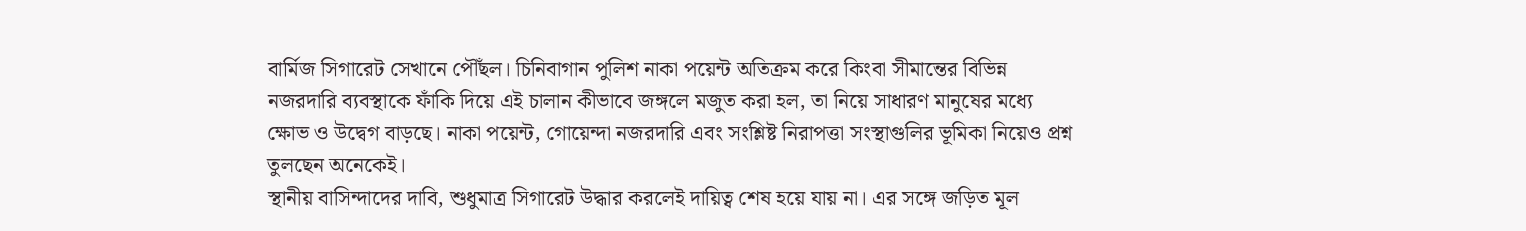বার্মিজ সিগারেট সেখানে পৌঁছল। চিনিবাগান পুলিশ নাকা পয়েন্ট অতিক্রম করে কিংবা সীমান্তের বিভিন্ন নজরদারি ব্যবস্থাকে ফাঁকি দিয়ে এই চালান কীভাবে জঙ্গলে মজুত করা হল, তা নিয়ে সাধারণ মানুষের মধ্যে ক্ষোভ ও উদ্বেগ বাড়ছে। নাকা পয়েন্ট, গোয়েন্দা নজরদারি এবং সংশ্লিষ্ট নিরাপত্তা সংস্থাগুলির ভূমিকা নিয়েও প্রশ্ন তুলছেন অনেকেই।
স্থানীয় বাসিন্দাদের দাবি, শুধুমাত্র সিগারেট উদ্ধার করলেই দায়িত্ব শেষ হয়ে যায় না। এর সঙ্গে জড়িত মূল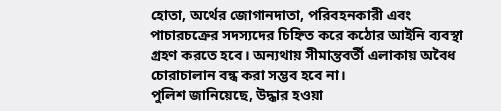হোতা, অর্থের জোগানদাতা, পরিবহনকারী এবং পাচারচক্রের সদস্যদের চিহ্নিত করে কঠোর আইনি ব্যবস্থা গ্রহণ করতে হবে। অন্যথায় সীমান্তবর্তী এলাকায় অবৈধ চোরাচালান বন্ধ করা সম্ভব হবে না।
পুলিশ জানিয়েছে, উদ্ধার হওয়া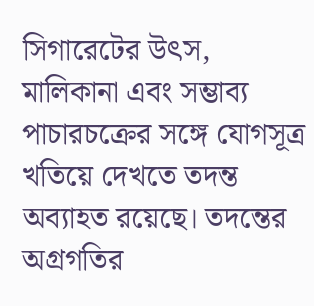সিগারেটের উৎস, মালিকানা এবং সম্ভাব্য পাচারচক্রের সঙ্গে যোগসূত্র খতিয়ে দেখতে তদন্ত অব্যাহত রয়েছে। তদন্তের অগ্রগতির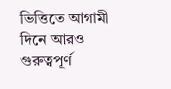ভিত্তিতে আগামী দিনে আরও গুরুত্বপূর্ণ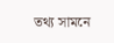তথ্য সামনে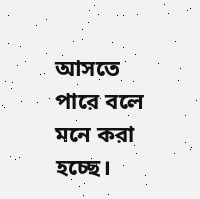আসতে পারে বলে মনে করা হচ্ছে।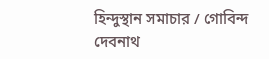হিন্দুস্থান সমাচার / গোবিন্দ দেবনাথ